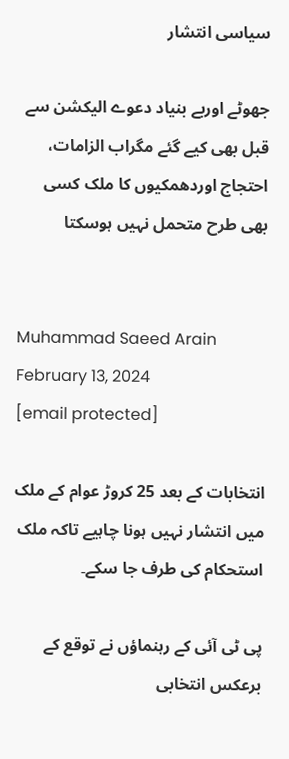سیاسی انتشار

جھوٹے اوربے بنیاد دعوے الیکشن سے قبل بھی کیے گئے مگراب الزامات، احتجاج اوردھمکیوں کا ملک کسی بھی طرح متحمل نہیں ہوسکتا


Muhammad Saeed Arain February 13, 2024
[email protected]

انتخابات کے بعد 25 کروڑ عوام کے ملک میں انتشار نہیں ہونا چاہیے تاکہ ملک استحکام کی طرف جا سکے۔

پی ٹی آئی کے رہنماؤں نے توقع کے برعکس انتخابی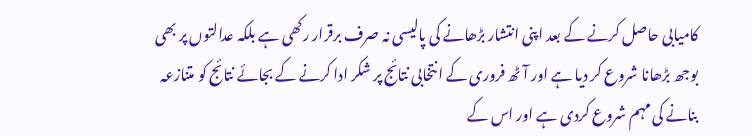کامیابی حاصل کرنے کے بعد اپنی انتشار بڑھانے کی پالیسی نہ صرف برقرار رکھی ہے بلکہ عدالتوں پر بھی بوجھ بڑھانا شروع کر دیا ہے اور آٹھ فروری کے انتخابی نتائج پر شکر ادا کرنے کے بجائے نتائج کو متنازعہ بنانے کی مہم شروع کردی ہے اور اس کے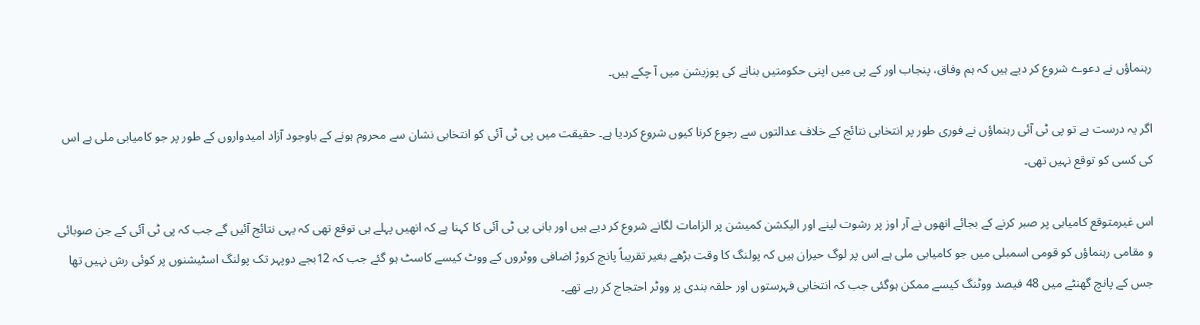رہنماؤں نے دعوے شروع کر دیے ہیں کہ ہم وفاق، پنجاب اور کے پی میں اپنی حکومتیں بنانے کی پوزیشن میں آ چکے ہیں۔

اگر یہ درست ہے تو پی ٹی آئی رہنماؤں نے فوری طور پر انتخابی نتائج کے خلاف عدالتوں سے رجوع کرنا کیوں شروع کردیا ہے۔ حقیقت میں پی ٹی آئی کو انتخابی نشان سے محروم ہونے کے باوجود آزاد امیدواروں کے طور پر جو کامیابی ملی ہے اس کی کسی کو توقع نہیں تھی۔

اس غیرمتوقع کامیابی پر صبر کرنے کے بجائے انھوں نے آر اوز پر رشوت لینے اور الیکشن کمیشن پر الزامات لگانے شروع کر دیے ہیں اور بانی پی ٹی آئی کا کہنا ہے کہ انھیں پہلے ہی توقع تھی کہ یہی نتائج آئیں گے جب کہ پی ٹی آئی کے جن صوبائی و مقامی رہنماؤں کو قومی اسمبلی میں جو کامیابی ملی ہے اس پر لوگ حیران ہیں کہ پولنگ کا وقت بڑھے بغیر تقریباً پانچ کروڑ اضافی ووٹروں کے ووٹ کیسے کاسٹ ہو گئے جب کہ 12بجے دوپہر تک پولنگ اسٹیشنوں پر کوئی رش نہیں تھا جس کے پانچ گھنٹے میں 48 فیصد ووٹنگ کیسے ممکن ہوگئی جب کہ انتخابی فہرستوں اور حلقہ بندی پر ووٹر احتجاج کر رہے تھے۔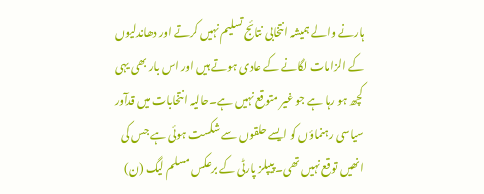ہارنے والے ہمیشہ انتخابی نتائج تسلیم نہیں کرتے اور دھاندلیوں کے الزامات لگانے کے عادی ہوتے ہیں اور اس بار بھی یہی کچھ ہو رہا ہے جو غیر متوقع نہیں ہے۔حالیہ انتخابات میں قدآور سیاسی رہنماؤں کو ایسے حلقوں سے شکست ہوئی ہے جس کی انھیں توقع نہیں تھی۔ پیپلز پارٹی کے برعکس مسلم لیگ (ن)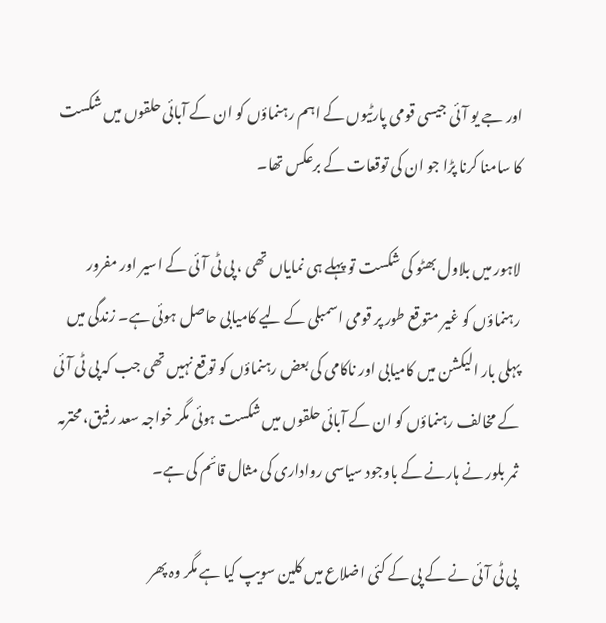اور جے یو آئی جیسی قومی پارٹیوں کے اہم رہنماؤں کو ان کے آبائی حلقوں میں شکست کا سامنا کرنا پڑا جو ان کی توقعات کے برعکس تھا۔

لاہور میں بلاول بھٹو کی شکست تو پہلے ہی نمایاں تھی ، پی ٹی آئی کے اسیر اور مفرور رہنماؤں کو غیر متوقع طور پر قومی اسمبلی کے لیے کامیابی حاصل ہوئی ہے۔ زندگی میں پہلی بار الیکشن میں کامیابی اور ناکامی کی بعض رہنماؤں کو توقع نہیں تھی جب کہ پی ٹی آئی کے مخالف رہنماؤں کو ان کے آبائی حلقوں میں شکست ہوئی مگر خواجہ سعد رفیق، محترمہ ثمر بلور نے ہارنے کے باوجود سیاسی رواداری کی مثال قائم کی ہے۔

پی ٹی آئی نے کے پی کے کئی اضلاع میں کلین سویپ کیا ہے مگر وہ پھر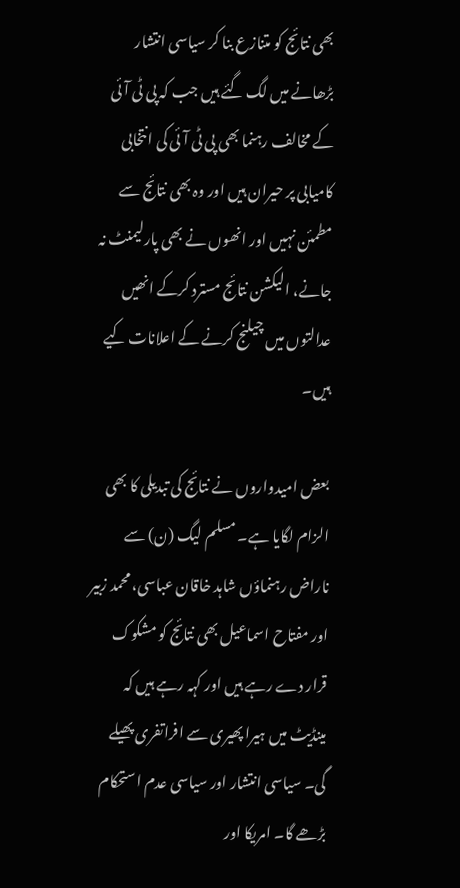بھی نتائج کو متنازع بنا کر سیاسی انتشار بڑھانے میں لگ گئے ہیں جب کہ پی ٹی آئی کے مخالف رہنما بھی پی ٹی آئی کی انتخابی کامیابی پر حیران ہیں اور وہ بھی نتائج سے مطمئن نہیں اور انھوں نے بھی پارلیمنٹ نہ جانے، الیکشن نتائج مسترد کرکے انھیں عدالتوں میں چیلنج کرنے کے اعلانات کیے ہیں۔

بعض امیدواروں نے نتائج کی تبدیلی کا بھی الزام لگایا ہے۔ مسلم لیگ (ن) سے ناراض رہنماؤں شاہد خاقان عباسی، محمد زبیر اور مفتاح اسماعیل بھی نتائج کو مشکوک قرار دے رہے ہیں اور کہہ رہے ہیں کہ مینڈیٹ میں ہیرا پھیری سے افراتفری پھیلے گی۔ سیاسی انتشار اور سیاسی عدم استحکام بڑھے گا۔ امریکا اور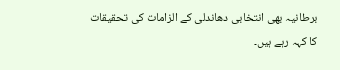برطانیہ بھی انتخابی دھاندلی کے الزامات کی تحقیقات کا کہہ رہے ہیں۔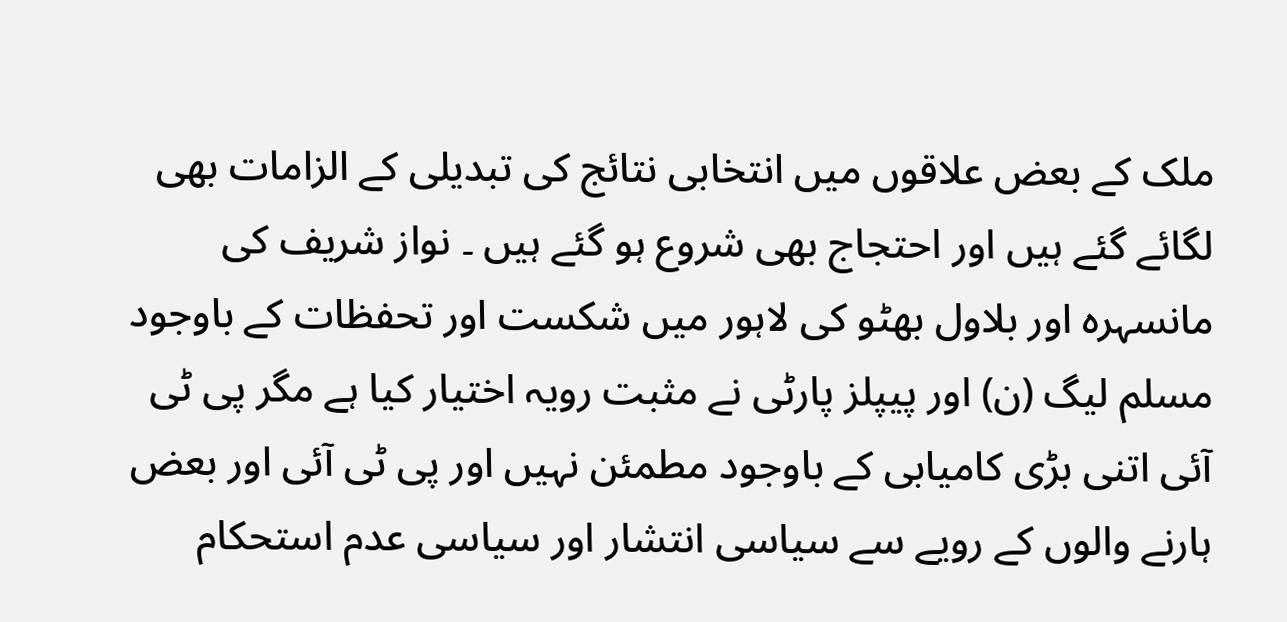ملک کے بعض علاقوں میں انتخابی نتائج کی تبدیلی کے الزامات بھی لگائے گئے ہیں اور احتجاج بھی شروع ہو گئے ہیں ۔ نواز شریف کی مانسہرہ اور بلاول بھٹو کی لاہور میں شکست اور تحفظات کے باوجود مسلم لیگ (ن) اور پیپلز پارٹی نے مثبت رویہ اختیار کیا ہے مگر پی ٹی آئی اتنی بڑی کامیابی کے باوجود مطمئن نہیں اور پی ٹی آئی اور بعض ہارنے والوں کے رویے سے سیاسی انتشار اور سیاسی عدم استحکام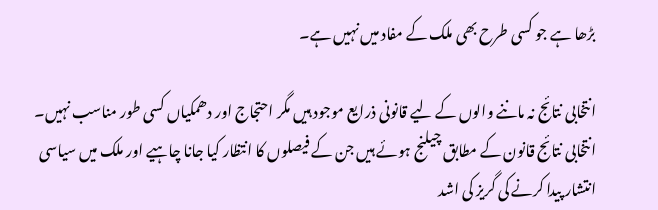بڑھا ہے جو کسی طرح بھی ملک کے مفاد میں نہیں ہے۔

انتخابی نتائج نہ ماننے والوں کے لیے قانونی ذرایع موجود ہیں مگر احتجاج اور دھمکیاں کسی طور مناسب نہیں۔ انتخابی نتائج قانون کے مطابق چیلنج ہوئے ہیں جن کے فیصلوں کا انتظار کیا جانا چاہیے اور ملک میں سیاسی انتشار پیدا کرنے کی گریز کی اشد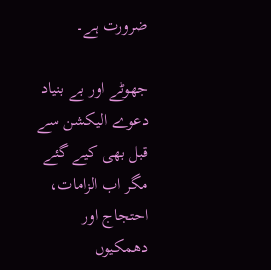ضرورت ہے۔

جھوٹے اور بے بنیاد دعوے الیکشن سے قبل بھی کیے گئے مگر اب الزامات، احتجاج اور دھمکیوں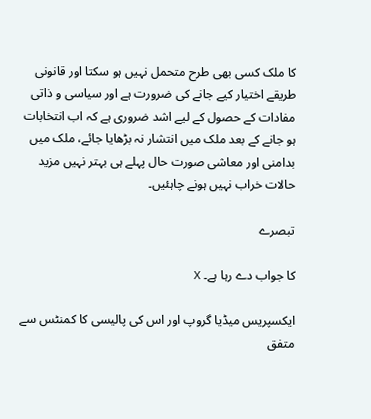کا ملک کسی بھی طرح متحمل نہیں ہو سکتا اور قانونی طریقے اختیار کیے جانے کی ضرورت ہے اور سیاسی و ذاتی مفادات کے حصول کے لیے اشد ضروری ہے کہ اب انتخابات ہو جانے کے بعد ملک میں انتشار نہ بڑھایا جائے، ملک میں بدامنی اور معاشی صورت حال پہلے ہی بہتر نہیں مزید حالات خراب نہیں ہونے چاہئیں۔

تبصرے

کا جواب دے رہا ہے۔ X

ایکسپریس میڈیا گروپ اور اس کی پالیسی کا کمنٹس سے متفق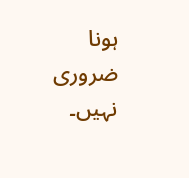ہونا ضروری نہیں۔